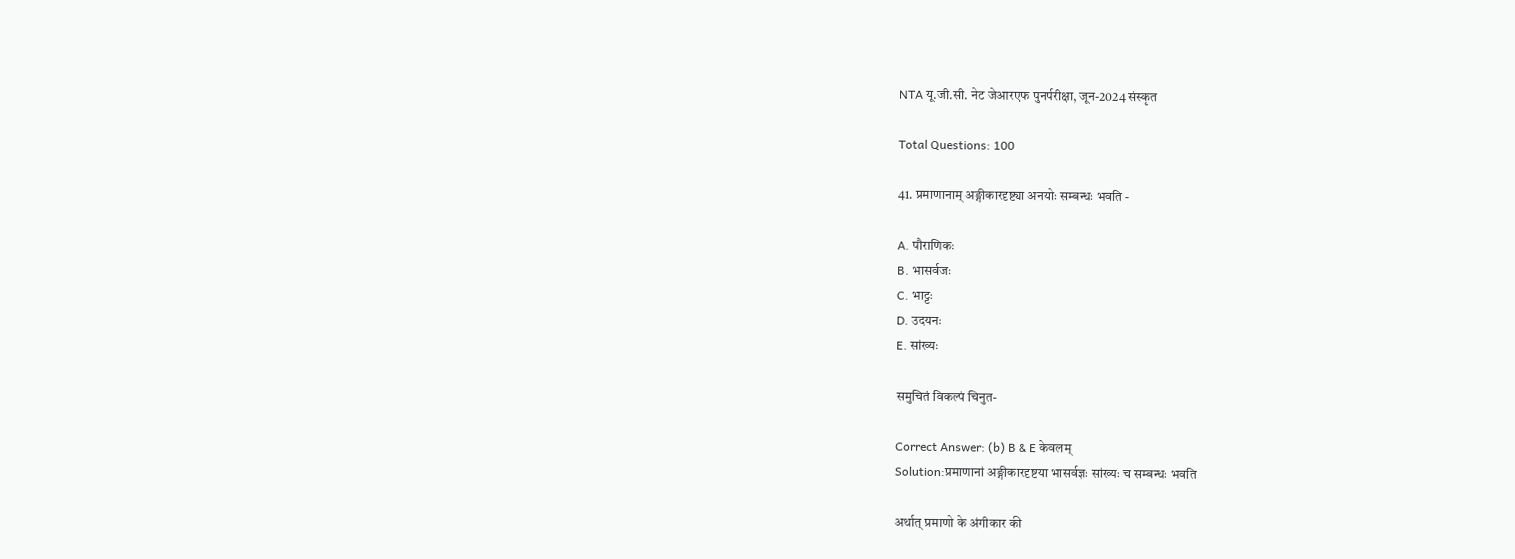NTA यू.जी.सी. नेट जेआरएफ पुनर्परीक्षा, जून-2024 संस्कृत

Total Questions: 100

41. प्रमाणानाम् अङ्गीकारदृष्ट्या अनयोः सम्बन्धः भवति -

A. पौराणिकः
B. भासर्वजः
C. भाट्टः
D. उदयनः
E. सांख्यः

समुचितं विकल्पं चिनुत-

Correct Answer: (b) B & E केवलम्
Solution:प्रमाणानां अङ्गीकारदृष्टया भासर्वज्ञः सांख्यः च सम्बन्धः भवति

अर्थात् प्रमाणो के अंगीकार की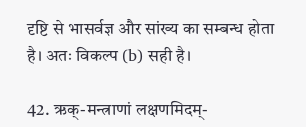दृष्टि से भासर्वज्ञ और सांख्य का सम्बन्ध होता है। अतः विकल्प (b) सही है।

42. ऋक्-मन्त्राणां लक्षणमिदम्-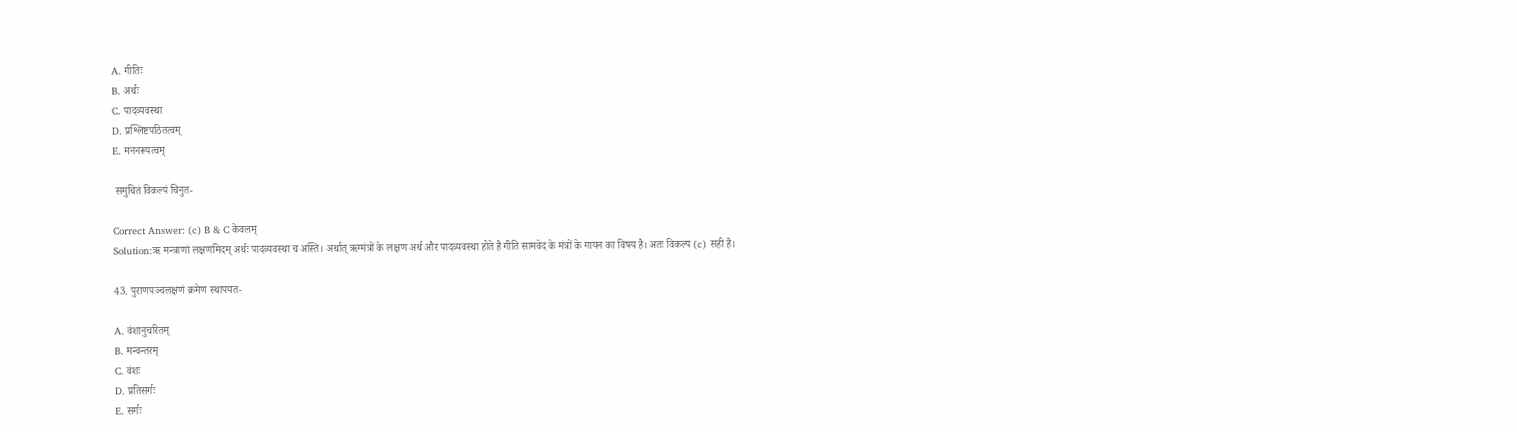A. गीतिः
B. अर्थः
C. पादव्यवस्था
D. प्रश्लिष्टपठितत्वम्
E. मननरूपत्वम्

 समुचितं विकल्पं चिनुत-

Correct Answer: (c) B & C केवलम्
Solution:ऋ मन्त्राणां लक्षणमिदम् अर्थः पादव्यवस्था च अस्ति। अर्थात् ऋग्मंत्रों के लक्षण अर्थ और पादव्यवस्था होते है गीति सामवेद के मंत्रों के गायन का विषय है। अतः विकल्प (c) सही है।

43. पुराणपञ्चलक्षणं क्रमेण स्थापयत-

A. वंशानुचरितम्
B. मन्वन्तरम्
C. वंशः
D. प्रतिसर्गः
E. सर्गः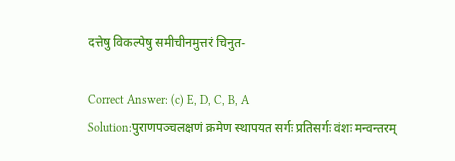दत्तेषु विकल्पेषु समीचीनमुत्तरं चिनुत-

Correct Answer: (c) E, D, C, B, A
Solution:पुराणपञ्चलक्षणं क्रमेण स्थापयत सर्गः प्रतिसर्गः वंशः मन्वन्तरम्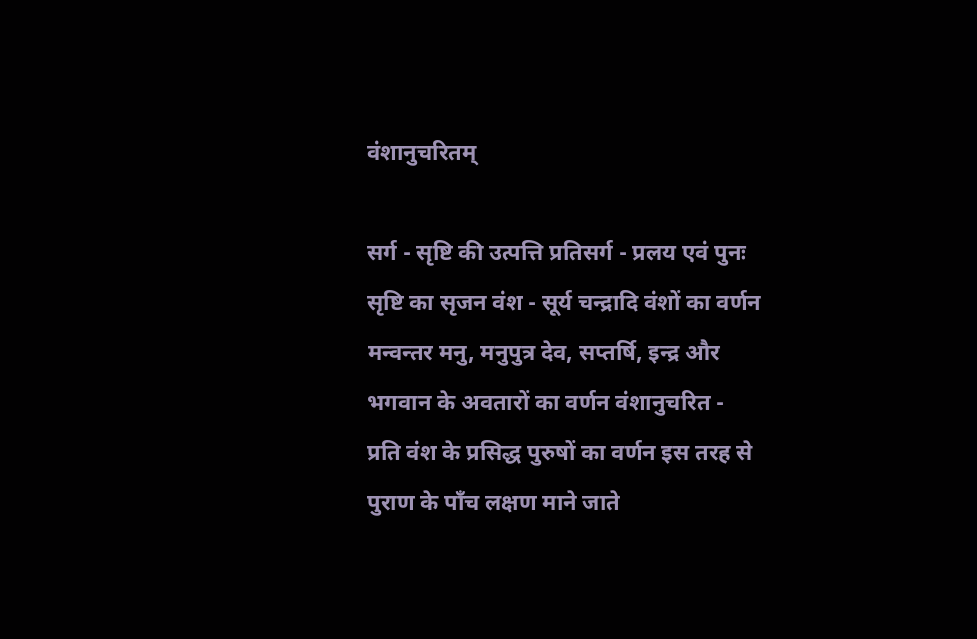वंशानुचरितम्

सर्ग - सृष्टि की उत्पत्ति प्रतिसर्ग - प्रलय एवं पुनः सृष्टि का सृजन वंश - सूर्य चन्द्रादि वंशों का वर्णन मन्वन्तर मनु, मनुपुत्र देव, सप्तर्षि, इन्द्र और भगवान के अवतारों का वर्णन वंशानुचरित - प्रति वंश के प्रसिद्ध पुरुषों का वर्णन इस तरह से पुराण के पाँच लक्षण माने जाते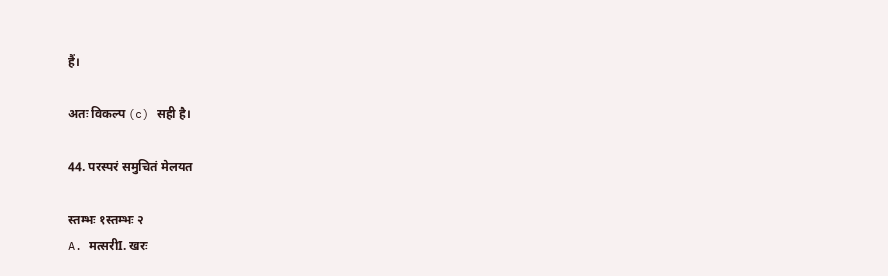हैं।

अतः विकल्प (c) सही है।

44. परस्परं समुचितं मेलयत

स्तम्भः १स्तम्भः २
A. मत्सरीI. खरः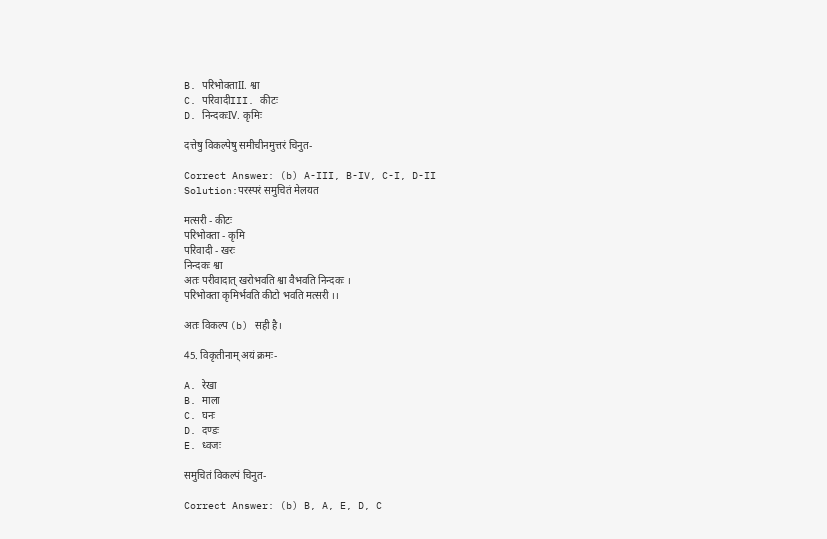B. परिभोक्ताII. श्वा
C. परिवादीIII. कीटः
D. निन्दकःIV. कृमिः

दत्तेषु विकल्पेषु समीचीनमुत्तरं चिनुत-

Correct Answer: (b) A-III, B-IV, C-I, D-II
Solution:परस्परं समुचितं मेलयत

मत्सरी - कीटः
परिभोक्ता - कृमि
परिवादी - खरः
निन्दकः श्वा
अतः परीवादात् खरोभवति श्वा वैभवति निन्दकः ।
परिभोक्ता कृमिर्भवति कीटो भवति मत्सरी ।।

अतः विकल्प (b) सही है।

45. विकृतीनाम् अयं क्रमः-

A. रेखा
B. माला
C. घनः
D. दण्डः
E. ध्वजः

समुचितं विकल्पं चिनुत-

Correct Answer: (b) B, A, E, D, C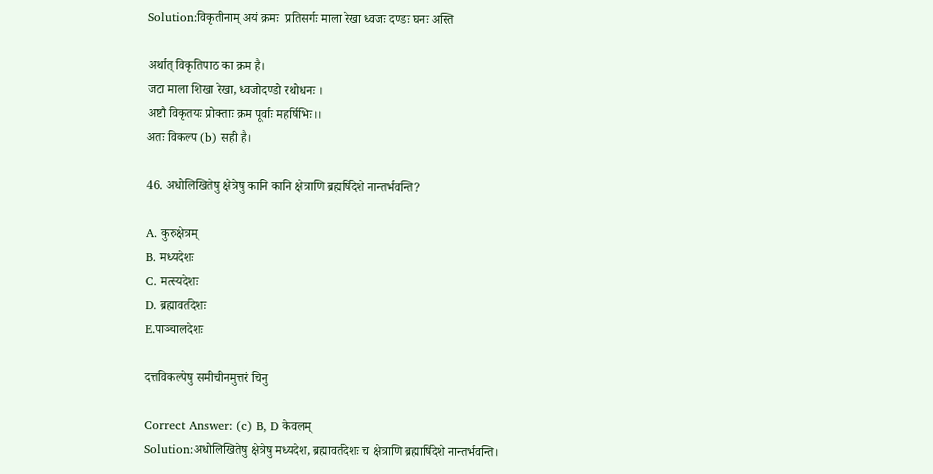Solution:विकृतीनाम् अयं क्रमः  प्रतिसर्गः माला रेखा ध्वजः दण्डः घनः अस्ति

अर्थात् विकृतिपाठ का क्रम है।
जटा माला शिखा रेखा, ध्वजोदण्डो रथोधनः ।
अष्टौ विकृतयः प्रोक्ताः क्रम पूर्वाः महर्षिभिः।।
अतः विकल्प (b) सही है।

46. अधोलिखितेषु क्षेत्रेषु कानि कानि क्षेत्राणि ब्रह्मर्षिदेशे नान्तर्भवन्ति?

A. कुरुक्षेत्रम्
B. मध्यदेशः
C. मत्स्यदेशः
D. ब्रह्मावर्तदेशः
E.पाञ्चालदेशः

दत्तविकल्पेषु समीचीनमुत्तरं चिनु

Correct Answer: (c) B, D केवलम्
Solution:अधोलिखितेषु क्षेत्रेषु मध्यदेश, ब्रह्मावर्तदेशः च क्षेत्राणि ब्रह्मार्षिदेशे नान्तर्भवन्ति।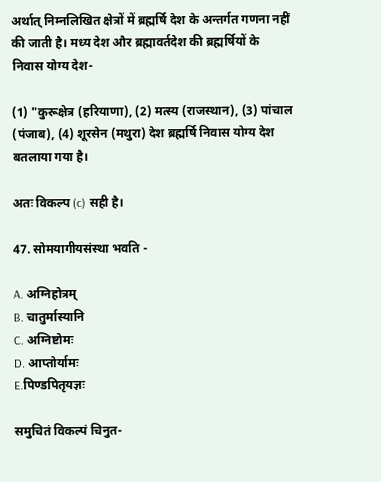अर्थात् निम्नलिखित क्षेत्रों में ब्रह्मर्षि देश के अन्तर्गत गणना नहीं की जाती है। मध्य देश और ब्रह्मावर्तदेश की ब्रह्मर्षियों के निवास योग्य देश-

(1) "कुरूक्षेत्र (हरियाणा), (2) मत्स्य (राजस्थान), (3) पांचाल (पंजाब), (4) शूरसेन (मथुरा) देश ब्रह्मर्षि निवास योग्य देश बतलाया गया है।

अतः विकल्प (c) सही है।

47. सोमयागीयसंस्था भवति -

A. अग्निहोत्रम्
B. चातुर्मास्यानि
C. अग्निष्टोमः
D. आप्तोर्यामः
E.पिण्डपितृयज्ञः

समुचितं विकल्पं चिनुत-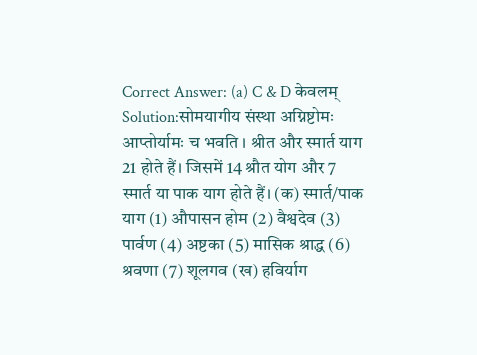Correct Answer: (a) C & D केवलम्
Solution:सोमयागीय संस्था अग्निष्टोमः आप्तोर्यामः च भवति । श्रीत और स्मार्त याग 21 होते हैं। जिसमें 14 श्रौत योग और 7 स्मार्त या पाक याग होते हैं। (क) स्मार्त/पाक याग (1) औपासन होम (2) वैश्वदेव (3) पार्वण (4) अष्टका (5) मासिक श्राद्ध (6) श्रवणा (7) शूलगव (ख) हविर्याग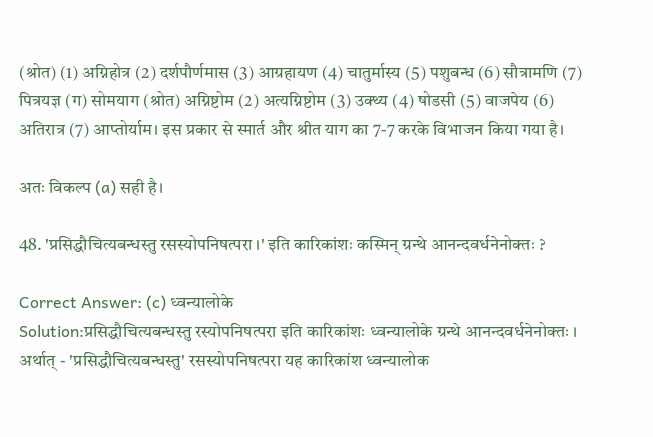(श्रोत) (1) अग्निहोत्र (2) दर्शपौर्णमास (3) आग्रहायण (4) चातुर्मास्य (5) पशुबन्ध (6) सौत्रामणि (7) पित्रयज्ञ (ग) सोमयाग (श्रोत) अग्निष्टोम (2) अत्यग्निष्टोम (3) उक्थ्य (4) षोडसी (5) वाजपेय (6) अतिरात्र (7) आप्तोर्याम। इस प्रकार से स्मार्त और श्रीत याग का 7-7 करके विभाजन किया गया है।

अतः विकल्प (a) सही है।

48. 'प्रसिद्धौचित्यबन्धस्तु रसस्योपनिषत्परा ।' इति कारिकांशः कस्मिन् ग्रन्थे आनन्दवर्धनेनोक्तः ?

Correct Answer: (c) ध्वन्यालोके
Solution:प्रसिद्धौचित्यबन्धस्तु रस्योपनिषत्परा इति कारिकांशः ध्वन्यालोके ग्रन्थे आनन्दवर्धनेनोक्तः । अर्थात् - 'प्रसिद्धौचित्यबन्धस्तु' रसस्योपनिषत्परा यह कारिकांश ध्वन्यालोक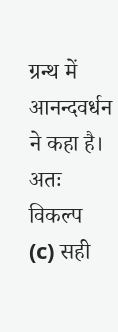ग्रन्थ में आनन्दवर्धन ने कहा है। अतः विकल्प (c) सही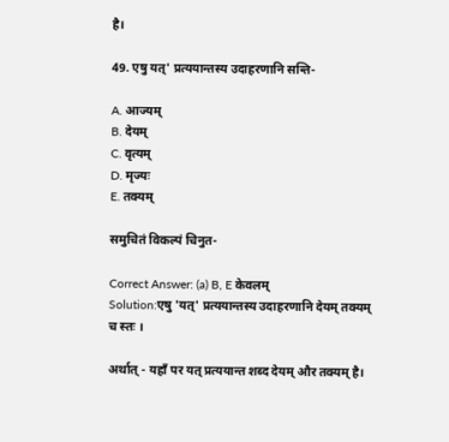है।

49. एषु यत्' प्रत्ययान्तस्य उदाहरणानि सन्ति-

A. आज्यम्
B. देयम्
C. वृत्यम्
D. मृज्यः
E. तक्यम्

समुचितं विकल्पं चिनुत-

Correct Answer: (a) B, E केवलम्
Solution:एषु 'यत्' प्रत्ययान्तस्य उदाहरणानि देयम् तक्यम् च स्तः ।

अर्थात् - यहाँ पर यत् प्रत्ययान्त शब्द देयम् और तक्यम् है।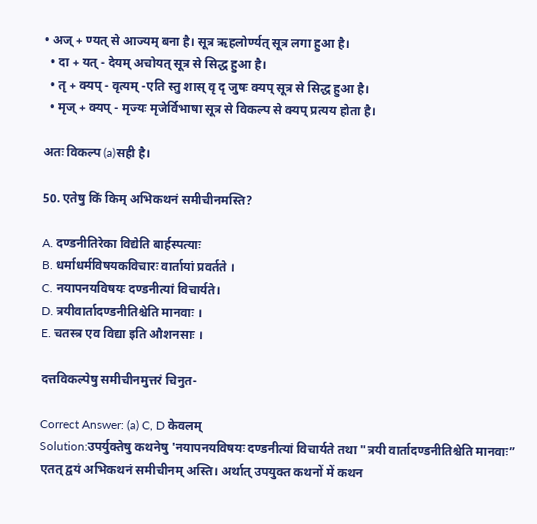• अज् + ण्यत् से आज्यम् बना है। सूत्र ऋहलोर्ण्यत् सूत्र लगा हुआ है।
  • दा + यत् - देयम् अचोयत् सूत्र से सिद्ध हुआ है।
  • तृ + क्यप् - वृत्यम् -एति स्तु शास् वृ दृ जुषः क्यप् सूत्र से सिद्ध हुआ है।
  • मृज् + क्यप् - मृज्यः मृजेर्विभाषा सूत्र से विकल्प से क्यप् प्रत्यय होता है।

अतः विकल्प (a)सही है।

50. एतेषु किं किम् अभिकथनं समीचीनमस्ति?

A. दण्डनीतिरेका विद्येति बार्हस्पत्याः
B. धर्माधर्मविषयकविचारः वार्तायां प्रवर्तते ।
C. नयापनयविषयः दण्डनीत्यां विचार्यते।
D. त्रयीवार्तादण्डनीतिश्चेति मानवाः ।
E. चतस्त्र एव विद्या इति औशनसाः ।

दत्तविकल्पेषु समीचीनमुत्तरं चिनुत-

Correct Answer: (a) C, D केवलम्
Solution:उपर्युक्तेषु कथनेषु 'नयापनयविषयः दण्डनीत्यां विचार्यते तथा "त्रयी वार्तादण्डनीतिश्चेति मानवाः” एतत् द्वयं अभिकथनं समीचीनम् अस्ति। अर्थात् उपयुक्त कथनों में कथन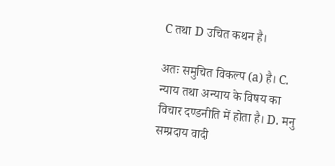C तथा D उचित कथन है।

अतः समुचित विकल्प (a) है। C. न्याय तथा अन्याय के विषय का विचार दण्डनीति में होता है। D. मनु सम्प्रदाय वादी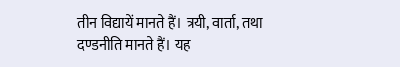तीन विद्यायें मानते हैं। त्रयी, वार्ता, तथा दण्डनीति मानते हैं। यह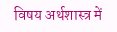विषय अर्थशास्त्र में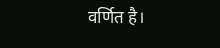वर्णित है।